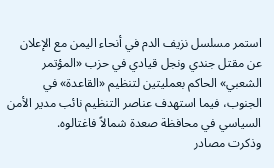استمر مسلسل نزيف الدم في أنحاء اليمن مع الإعلان عن مقتل جندي ونجل قيادي في حزب «المؤتمر الشعبي» الحاكم بعمليتين لتنظيم «القاعدة» في الجنوب، فيما استهدف عناصر التنظيم نائب مدير الأمن السياسي في محافظة صعدة شمالاً فاغتالوه.
وذكرت مصادر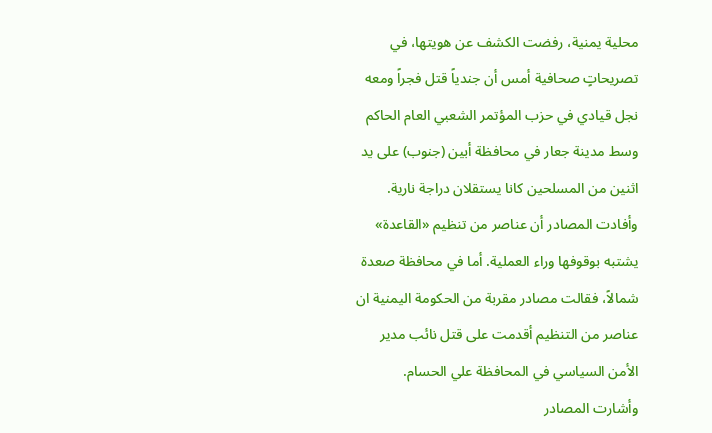محلية يمنية، رفضت الكشف عن هويتها، في تصريحاتٍ صحافية أمس أن جندياً قتل فجراً ومعه نجل قيادي في حزب المؤتمر الشعبي العام الحاكم وسط مدينة جعار في محافظة أبين (جنوب) على يد اثنين من المسلحين كانا يستقلان دراجة نارية.
وأفادت المصادر أن عناصر من تنظيم «القاعدة» يشتبه بوقوفها وراء العملية. أما في محافظة صعدة شمالاً، فقالت مصادر مقربة من الحكومة اليمنية ان عناصر من التنظيم أقدمت على قتل نائب مدير الأمن السياسي في المحافظة علي الحسام.
وأشارت المصادر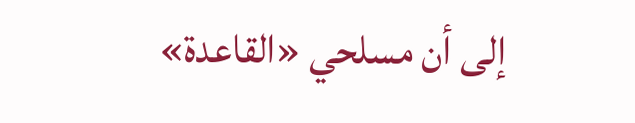إلى أن مسلحي «القاعدة»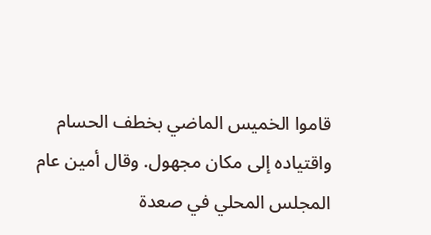قاموا الخميس الماضي بخطف الحسام واقتياده إلى مكان مجهول. وقال أمين عام المجلس المحلي في صعدة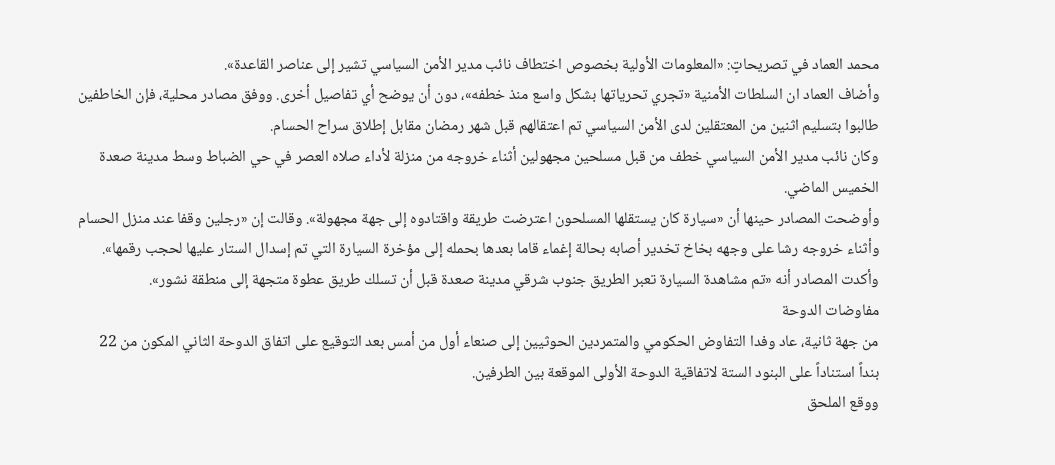محمد العماد في تصريحاتٍ: «المعلومات الأولية بخصوص اختطاف نائب مدير الأمن السياسي تشير إلى عناصر القاعدة».
وأضاف العماد ان السلطات الأمنية «تجري تحرياتها بشكل واسع منذ خطفه»، دون أن يوضح أي تفاصيل أخرى. ووفق مصادر محلية، فإن الخاطفين طالبوا بتسليم اثنين من المعتقلين لدى الأمن السياسي تم اعتقالهم قبل شهر رمضان مقابل إطلاق سراح الحسام.
وكان نائب مدير الأمن السياسي خطف من قبل مسلحين مجهولين أثناء خروجه من منزلة لأداء صلاه العصر في حي الضباط وسط مدينة صعدة الخميس الماضي.
وأوضحت المصادر حينها أن «سيارة كان يستقلها المسلحون اعترضت طريقة واقتادوه إلى جهة مجهولة». وقالت إن «رجلين وقفا عند منزل الحسام وأثناء خروجه رشا على وجهه بخاخ تخدير أصابه بحالة إغماء قاما بعدها بحمله إلى مؤخرة السيارة التي تم إسدال الستار عليها لحجب رقمها».
وأكدت المصادر أنه «تم مشاهدة السيارة تعبر الطريق جنوب شرقي مدينة صعدة قبل أن تسلك طريق عطوة متجهة إلى منطقة نشور».
مفاوضات الدوحة
من جهة ثانية، عاد وفدا التفاوض الحكومي والمتمردين الحوثيين إلى صنعاء أول من أمس بعد التوقيع على اتفاق الدوحة الثاني المكون من 22 بنداً استناداً على البنود الستة لاتفاقية الدوحة الأولى الموقعة بين الطرفين.
ووقع الملحق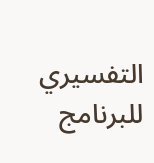التفسيري للبرنامج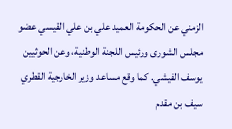الزمني عن الحكومة العميد علي بن علي القيسي عضو مجلس الشورى ورئيس اللجنة الوطنية، وعن الحوثيين يوسف الفيشي. كما وقع مساعد وزير الخارجية القطري سيف بن مقدم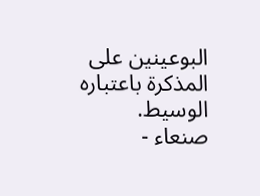البوعينين على المذكرة باعتباره الوسيط.
صنعاء -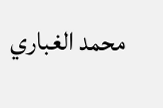محمد الغباري